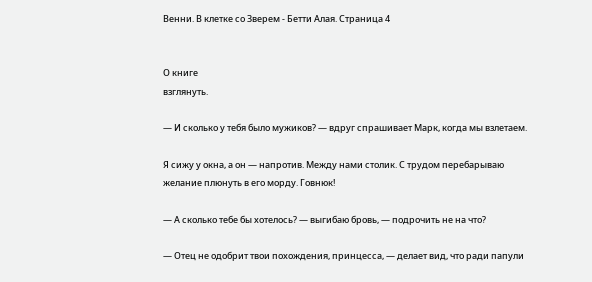Венни. В клетке со Зверем - Бетти Алая. Страница 4


О книге
взглянуть.

— И сколько у тебя было мужиков? — вдруг спрашивает Марк, когда мы взлетаем.

Я сижу у окна, а он — напротив. Между нами столик. С трудом перебарываю желание плюнуть в его морду. Говнюк!

— А сколько тебе бы хотелось? — выгибаю бровь, — подрочить не на что?

— Отец не одобрит твои похождения, принцесса, — делает вид, что ради папули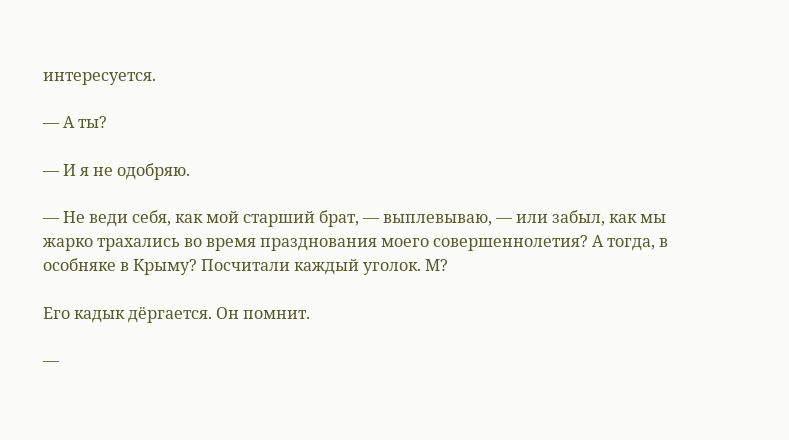интересуется.

— А ты?

— И я не одобряю.

— Не веди себя, как мой старший брат, — выплевываю, — или забыл, как мы жарко трахались во время празднования моего совершеннолетия? А тогда, в особняке в Крыму? Посчитали каждый уголок. М?

Его кадык дёргается. Он помнит.

—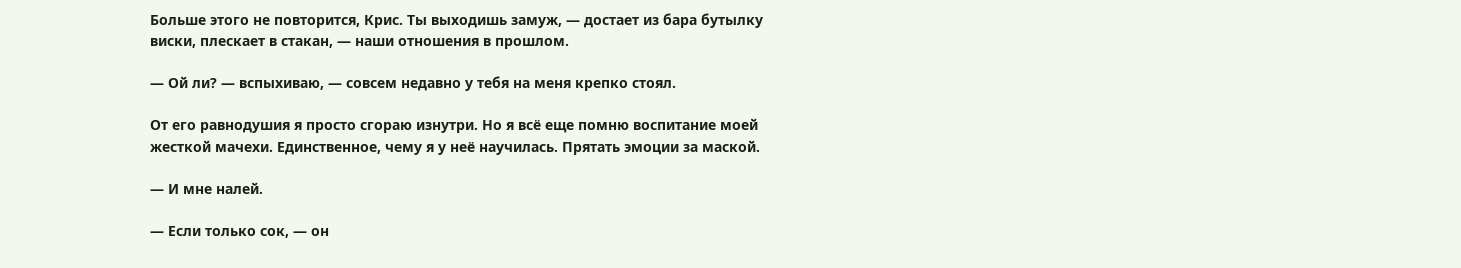Больше этого не повторится, Крис. Ты выходишь замуж, — достает из бара бутылку виски, плескает в стакан, — наши отношения в прошлом.

— Ой ли? — вспыхиваю, — совсем недавно у тебя на меня крепко стоял.

От его равнодушия я просто сгораю изнутри. Но я всё еще помню воспитание моей жесткой мачехи. Единственное, чему я у неё научилась. Прятать эмоции за маской.

— И мне налей.

— Если только сок, — он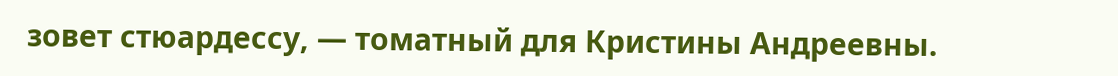зовет стюардессу, — томатный для Кристины Андреевны.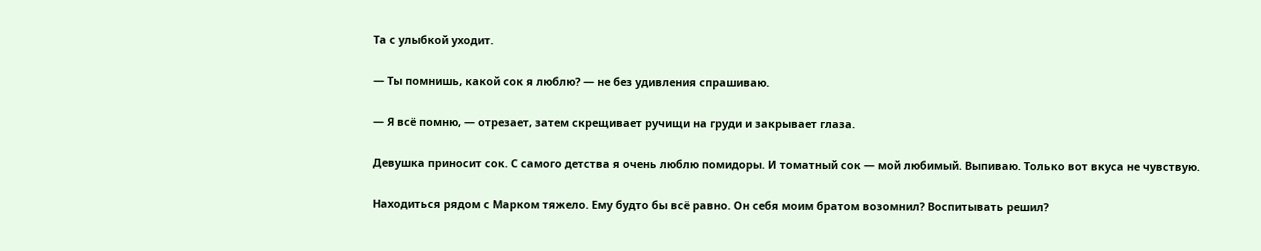Та с улыбкой уходит.

— Ты помнишь, какой сок я люблю? — не без удивления спрашиваю.

— Я всё помню, — отрезает, затем скрещивает ручищи на груди и закрывает глаза.

Девушка приносит сок. С самого детства я очень люблю помидоры. И томатный сок — мой любимый. Выпиваю. Только вот вкуса не чувствую.

Находиться рядом с Марком тяжело. Ему будто бы всё равно. Он себя моим братом возомнил? Воспитывать решил?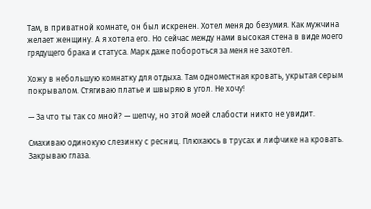Там, в приватной комнате, он был искренен. Хотел меня до безумия. Как мужчина желает женщину. А я хотела его. Но сейчас между нами высокая стена в виде моего грядущего брака и статуса. Марк даже побороться за меня не захотел.

Хожу в небольшую комнатку для отдыха. Там одноместная кровать, укрытая серым покрывалом. Стягиваю платье и швыряю в угол. Не хочу!

— За что ты так со мной? — шепчу, но этой моей слабости никто не увидит.

Смахиваю одинокую слезинку с ресниц. Плюхаюсь в трусах и лифчике на кровать. Закрываю глаза.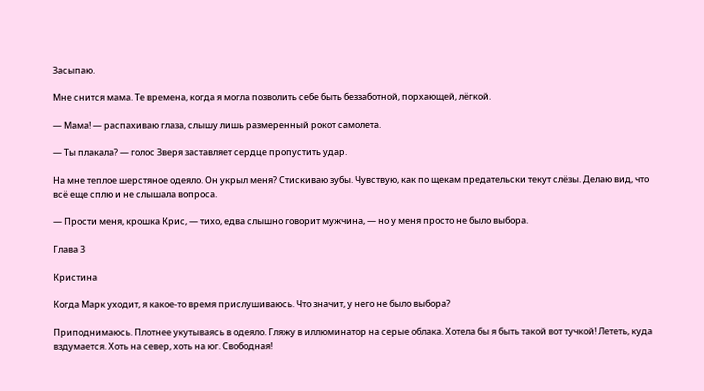Засыпаю.

Мне снится мама. Те времена, когда я могла позволить себе быть беззаботной, порхающей, лёгкой.

— Мама! — распахиваю глаза, слышу лишь размеренный рокот самолета.

— Ты плакала? — голос Зверя заставляет сердце пропустить удар.

На мне теплое шерстяное одеяло. Он укрыл меня? Стискиваю зубы. Чувствую, как по щекам предательски текут слёзы. Делаю вид, что всё еще сплю и не слышала вопроса.

— Прости меня, крошка Крис, — тихо, едва слышно говорит мужчина, — но у меня просто не было выбора.

Глава 3

Кристина

Когда Марк уходит, я какое-то время прислушиваюсь. Что значит, у него не было выбора?

Приподнимаюсь. Плотнее укутываясь в одеяло. Гляжу в иллюминатор на серые облака. Хотела бы я быть такой вот тучкой! Лететь, куда вздумается. Хоть на север, хоть на юг. Свободная!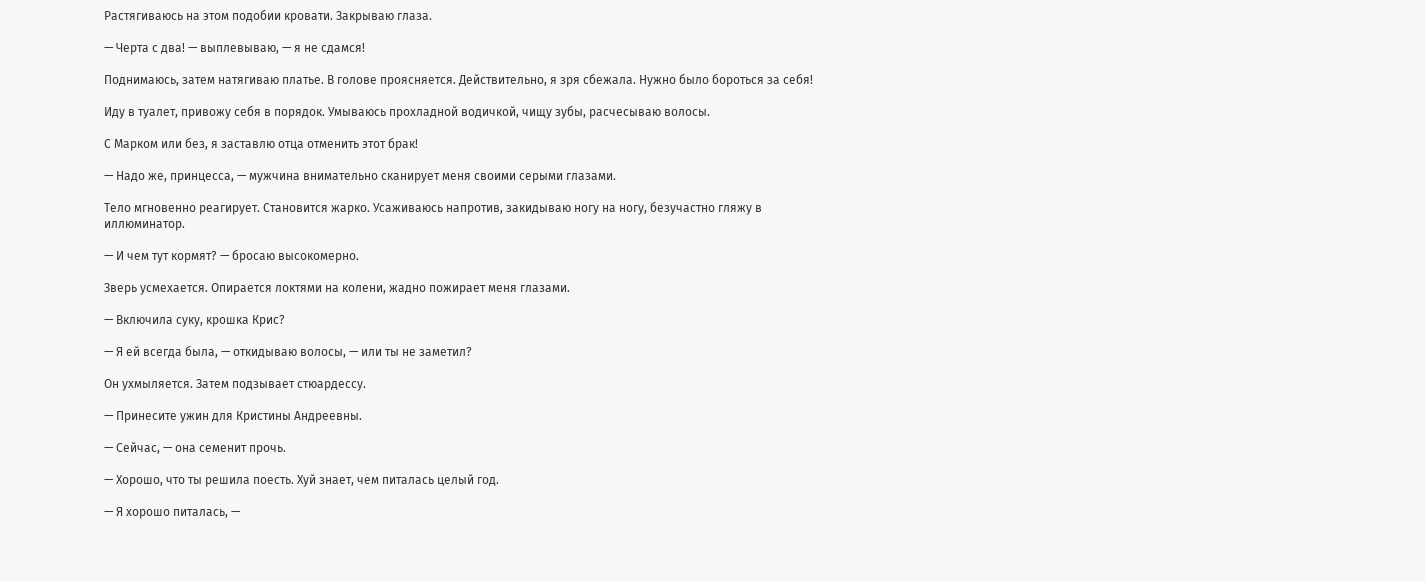Растягиваюсь на этом подобии кровати. Закрываю глаза.

— Черта с два! — выплевываю, — я не сдамся!

Поднимаюсь, затем натягиваю платье. В голове проясняется. Действительно, я зря сбежала. Нужно было бороться за себя!

Иду в туалет, привожу себя в порядок. Умываюсь прохладной водичкой, чищу зубы, расчесываю волосы.

С Марком или без, я заставлю отца отменить этот брак!

— Надо же, принцесса, — мужчина внимательно сканирует меня своими серыми глазами.

Тело мгновенно реагирует. Становится жарко. Усаживаюсь напротив, закидываю ногу на ногу, безучастно гляжу в иллюминатор.

— И чем тут кормят? — бросаю высокомерно.

Зверь усмехается. Опирается локтями на колени, жадно пожирает меня глазами.

— Включила суку, крошка Крис?

— Я ей всегда была, — откидываю волосы, — или ты не заметил?

Он ухмыляется. Затем подзывает стюардессу.

— Принесите ужин для Кристины Андреевны.

— Сейчас, — она семенит прочь.

— Хорошо, что ты решила поесть. Хуй знает, чем питалась целый год.

— Я хорошо питалась, —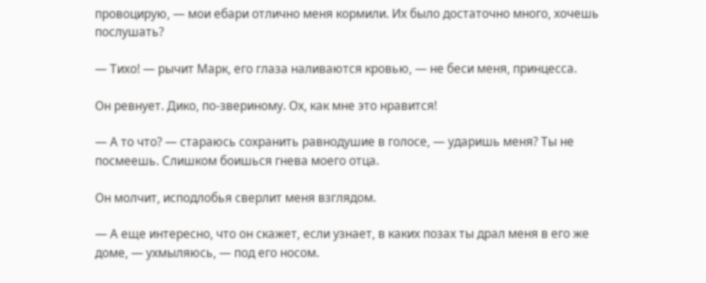провоцирую, — мои ебари отлично меня кормили. Их было достаточно много, хочешь послушать?

— Тихо! — рычит Марк, его глаза наливаются кровью, — не беси меня, принцесса.

Он ревнует. Дико, по-звериному. Ох, как мне это нравится!

— А то что? — стараюсь сохранить равнодушие в голосе, — ударишь меня? Ты не посмеешь. Слишком боишься гнева моего отца.

Он молчит, исподлобья сверлит меня взглядом.

— А еще интересно, что он скажет, если узнает, в каких позах ты драл меня в его же доме, — ухмыляюсь, — под его носом.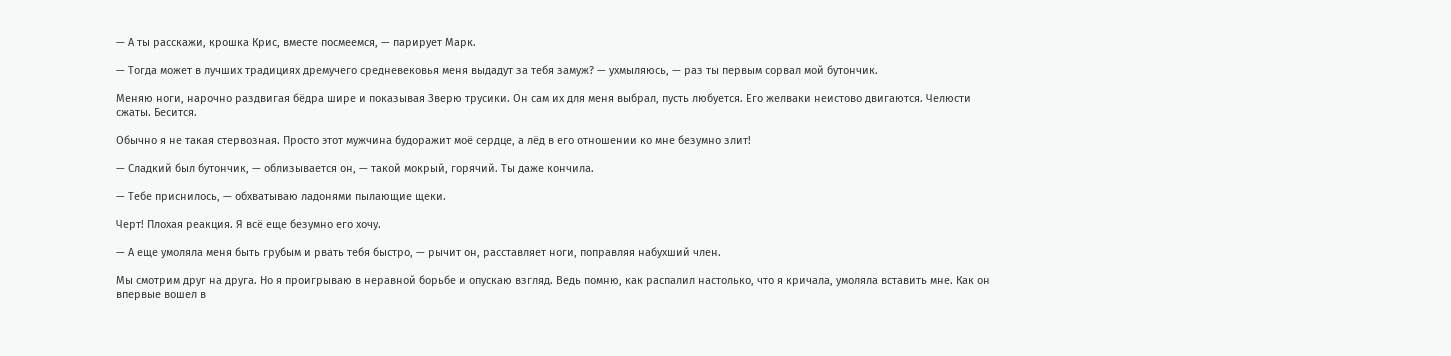— А ты расскажи, крошка Крис, вместе посмеемся, — парирует Марк.

— Тогда может в лучших традициях дремучего средневековья меня выдадут за тебя замуж? — ухмыляюсь, — раз ты первым сорвал мой бутончик.

Меняю ноги, нарочно раздвигая бёдра шире и показывая Зверю трусики. Он сам их для меня выбрал, пусть любуется. Его желваки неистово двигаются. Челюсти сжаты. Бесится.

Обычно я не такая стервозная. Просто этот мужчина будоражит моё сердце, а лёд в его отношении ко мне безумно злит!

— Сладкий был бутончик, — облизывается он, — такой мокрый, горячий. Ты даже кончила.

— Тебе приснилось, — обхватываю ладонями пылающие щеки.

Черт! Плохая реакция. Я всё еще безумно его хочу.

— А еще умоляла меня быть грубым и рвать тебя быстро, — рычит он, расставляет ноги, поправляя набухший член.

Мы смотрим друг на друга. Но я проигрываю в неравной борьбе и опускаю взгляд. Ведь помню, как распалил настолько, что я кричала, умоляла вставить мне. Как он впервые вошел в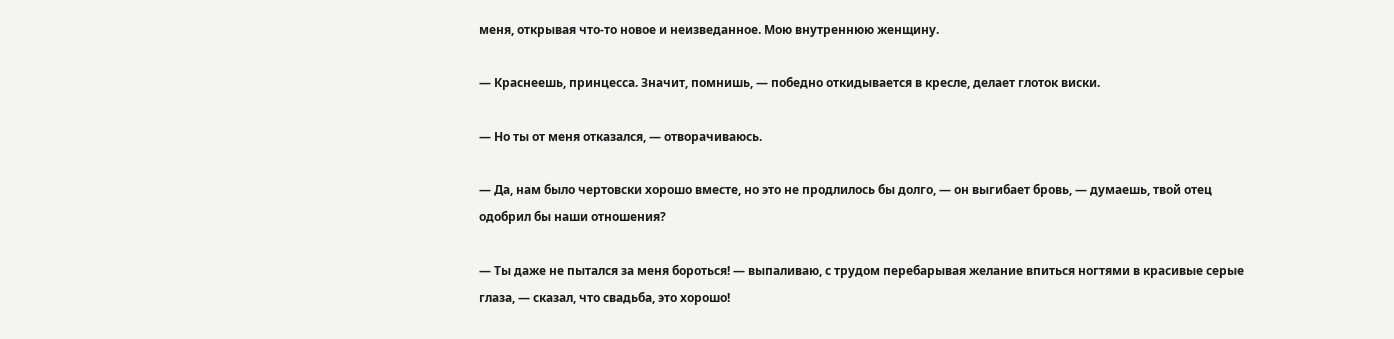меня, открывая что-то новое и неизведанное. Мою внутреннюю женщину.

— Краснеешь, принцесса. Значит, помнишь, — победно откидывается в кресле, делает глоток виски.

— Но ты от меня отказался, — отворачиваюсь.

— Да, нам было чертовски хорошо вместе, но это не продлилось бы долго, — он выгибает бровь, — думаешь, твой отец одобрил бы наши отношения?

— Ты даже не пытался за меня бороться! — выпаливаю, с трудом перебарывая желание впиться ногтями в красивые серые глаза, — сказал, что свадьба, это хорошо!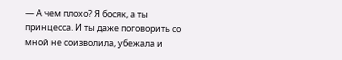— А чем плохо? Я босяк, а ты принцесса. И ты даже поговорить со мной не соизволила, убежала и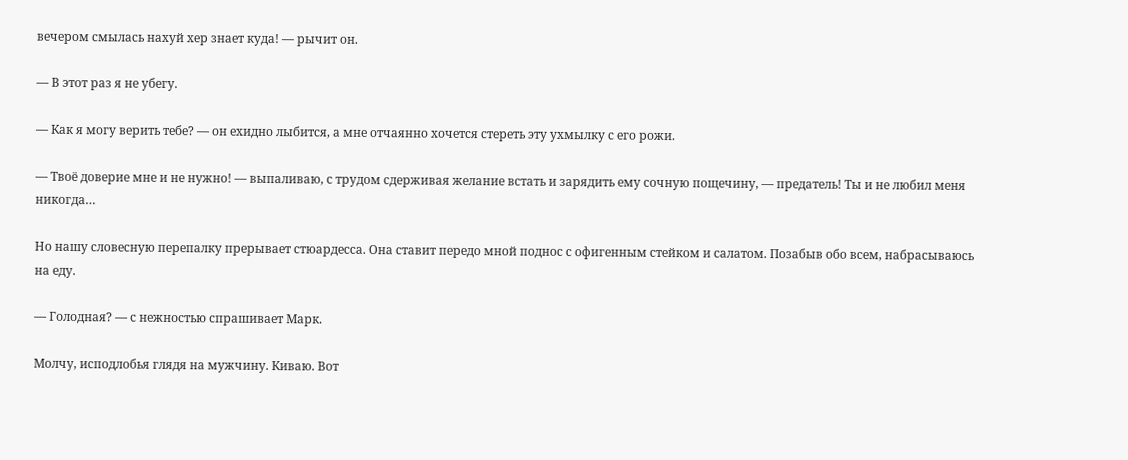вечером смылась нахуй хер знает куда! — рычит он.

— В этот раз я не убегу.

— Как я могу верить тебе? — он ехидно лыбится, а мне отчаянно хочется стереть эту ухмылку с его рожи.

— Твоё доверие мне и не нужно! — выпаливаю, с трудом сдерживая желание встать и зарядить ему сочную пощечину, — предатель! Ты и не любил меня никогда…

Но нашу словесную перепалку прерывает стюардесса. Она ставит передо мной поднос с офигенным стейком и салатом. Позабыв обо всем, набрасываюсь на еду.

— Голодная? — с нежностью спрашивает Марк.

Молчу, исподлобья глядя на мужчину. Киваю. Вот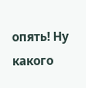опять! Ну какого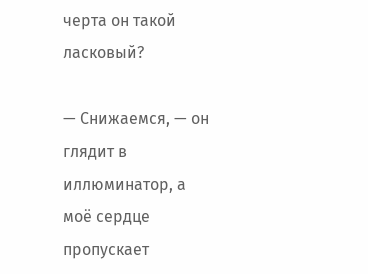черта он такой ласковый?

— Снижаемся, — он глядит в иллюминатор, а моё сердце пропускает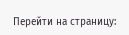Перейти на страницу: